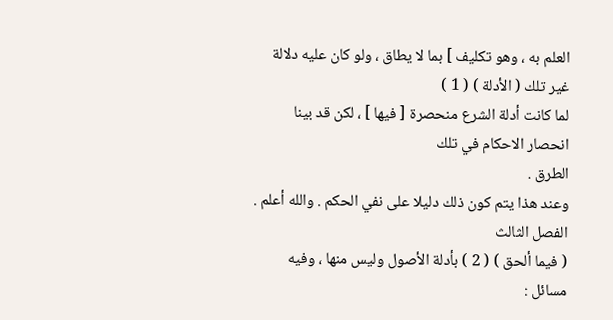العلم به ، وهو تكليف ] بما لا يطاق ، ولو كان عليه دلالة غير تلك ( الأدلة ) ( 1 )
لما كانت أدلة الشرع منحصرة [ فيها ] ، لكن قد بينا انحصار الاحكام في تلك
الطرق .
وعند هذا يتم كون ذلك دليلا على نفي الحكم . والله أعلم .
الفصل الثالث
( فيما ألحق ) ( 2 ) بأدلة الأصول وليس منها ، وفيه مسائل :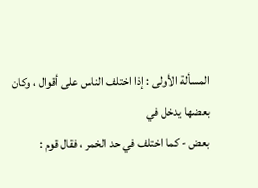المسألة الأولى : إذا اختلف الناس على أقوال ، وكان بعضها يدخل في
بعض - كما اختلف في حد الخمر ، فقال قوم :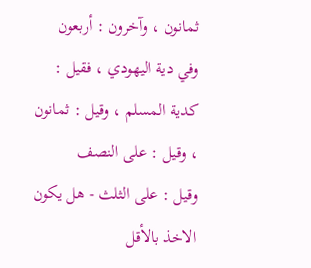ثمانون ، وآخرون : أربعون
وفي دية اليهودي ، فقيل : كدية المسلم ، وقيل : ثمانون ، وقيل : على النصف
وقيل : على الثلث - هل يكون الاخذ بالأقل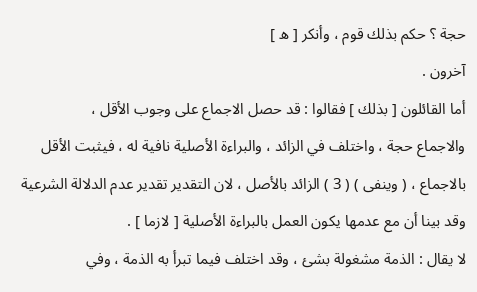حجة ؟ حكم بذلك قوم ، وأنكر [ ه ]
آخرون .
أما القائلون [ بذلك ] فقالوا : قد حصل الاجماع على وجوب الأقل ،
والاجماع حجة ، واختلف في الزائد ، والبراءة الأصلية نافية له ، فيثبت الأقل
بالاجماع ، ( وينفى ) ( 3 ) الزائد بالأصل ، لان التقدير تقدير عدم الدلالة الشرعية
وقد بينا أن مع عدمها يكون العمل بالبراءة الأصلية [ لازما ] .
لا يقال : الذمة مشغولة بشئ ، وقد اختلف فيما تبرأ به الذمة ، وفي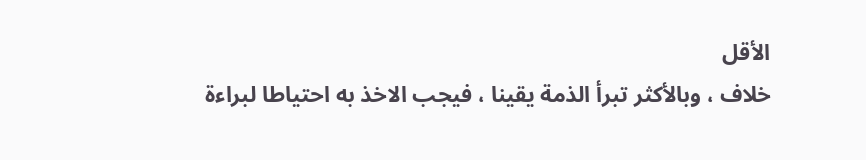الأقل
خلاف ، وبالأكثر تبرأ الذمة يقينا ، فيجب الاخذ به احتياطا لبراءة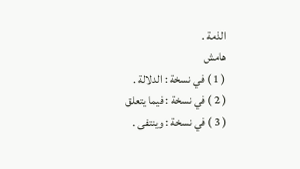الذمة .
هامش
( 1 ) في نسخة : الدلالة .
( 2 ) في نسخة : فيما يتعلق
( 3 ) في نسخة : وينتفى .